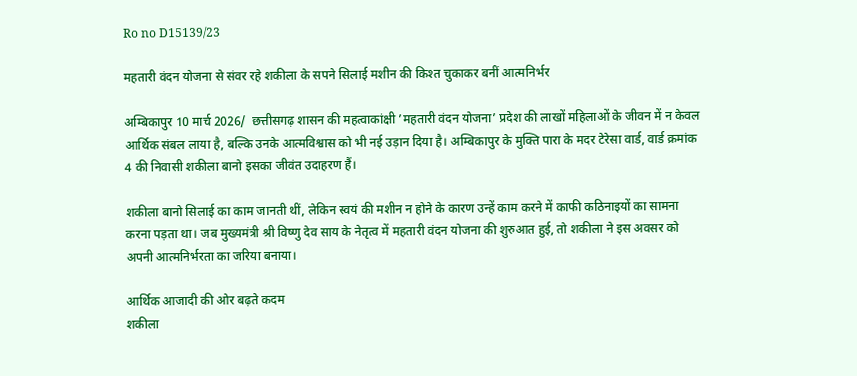Ro no D15139/23

महतारी वंदन योजना से संवर रहे शकीला के सपने सिलाई मशीन की किश्त चुकाकर बनीं आत्मनिर्भर

अम्बिकापुर 10 मार्च 2026/  छत्तीसगढ़ शासन की महत्वाकांक्षी ’महतारी वंदन योजना’ प्रदेश की लाखों महिलाओं के जीवन में न केवल आर्थिक संबल लाया है, बल्कि उनके आत्मविश्वास को भी नई उड़ान दिया है। अम्बिकापुर के मुक्ति पारा के मदर टेरेसा वार्ड, वार्ड क्रमांक 4 की निवासी शकीला बानो इसका जीवंत उदाहरण हैं।

शकीला बानो सिलाई का काम जानती थीं, लेकिन स्वयं की मशीन न होने के कारण उन्हें काम करने में काफी कठिनाइयों का सामना करना पड़ता था। जब मुख्यमंत्री श्री विष्णु देव साय के नेतृत्व में महतारी वंदन योजना की शुरुआत हुई, तो शकीला ने इस अवसर को अपनी आत्मनिर्भरता का जरिया बनाया।

आर्थिक आजादी की ओर बढ़ते कदम
शकीला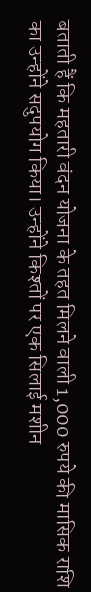बताती हैं कि महतारी वंदन योजना के तहत मिलने वाली 1,000 रुपये की मासिक राशि का उन्होंने सदुपयोग किया। उन्होंने किश्तों पर एक सिलाई मशीन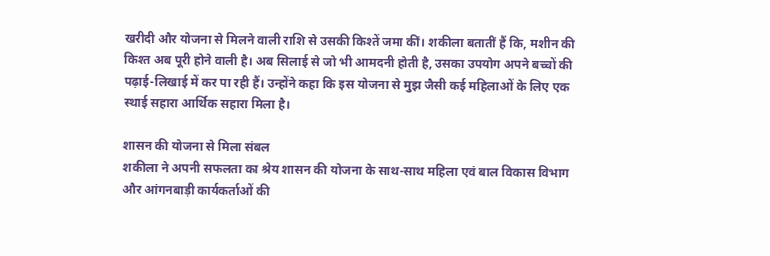खरीदी और योजना से मिलने वाली राशि से उसकी किश्तें जमा कीं। शकीला बतातीं हैं कि, मशीन की किश्त अब पूरी होने वाली है। अब सिलाई से जो भी आमदनी होती है, उसका उपयोग अपने बच्चों की पढ़ाई-लिखाई में कर पा रही हैं। उन्होंने कहा कि इस योजना से मुझ जैसी कई महिलाओं के लिए एक स्थाई सहारा आर्थिक सहारा मिला है।

शासन की योजना से मिला संबल
शकीला ने अपनी सफलता का श्रेय शासन की योजना के साथ-साथ महिला एवं बाल विकास विभाग और आंगनबाड़ी कार्यकर्ताओं की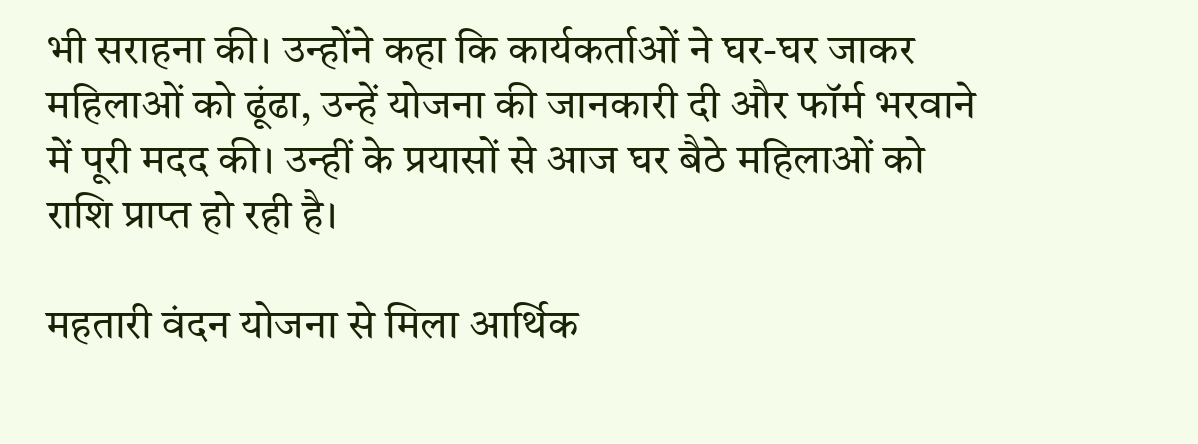भी सराहना की। उन्होंने कहा कि कार्यकर्ताओं ने घर-घर जाकर महिलाओं को ढूंढा, उन्हें योजना की जानकारी दी और फॉर्म भरवाने में पूरी मदद की। उन्हीं के प्रयासों से आज घर बैठे महिलाओं को राशि प्राप्त हो रही है।

महतारी वंदन योजना से मिला आर्थिक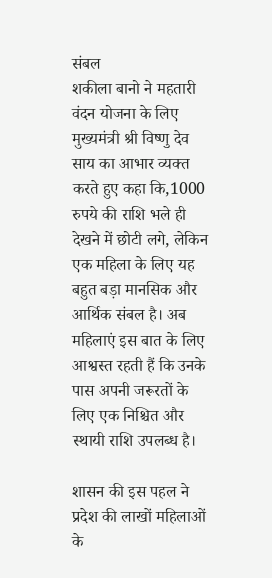संबल
शकीला बानो ने महतारी वंदन योजना के लिए मुख्यमंत्री श्री विष्णु देव साय का आभार व्यक्त करते हुए कहा कि,1000 रुपये की राशि भले ही देखने में छोटी लगे, लेकिन एक महिला के लिए यह बहुत बड़ा मानसिक और आर्थिक संबल है। अब महिलाएं इस बात के लिए आश्वस्त रहती हैं कि उनके पास अपनी जरूरतों के लिए एक निश्चित और स्थायी राशि उपलब्ध है।

शासन की इस पहल ने प्रदेश की लाखों महिलाओं के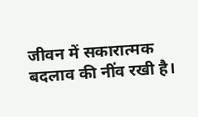जीवन में सकारात्मक बदलाव की नींव रखी है।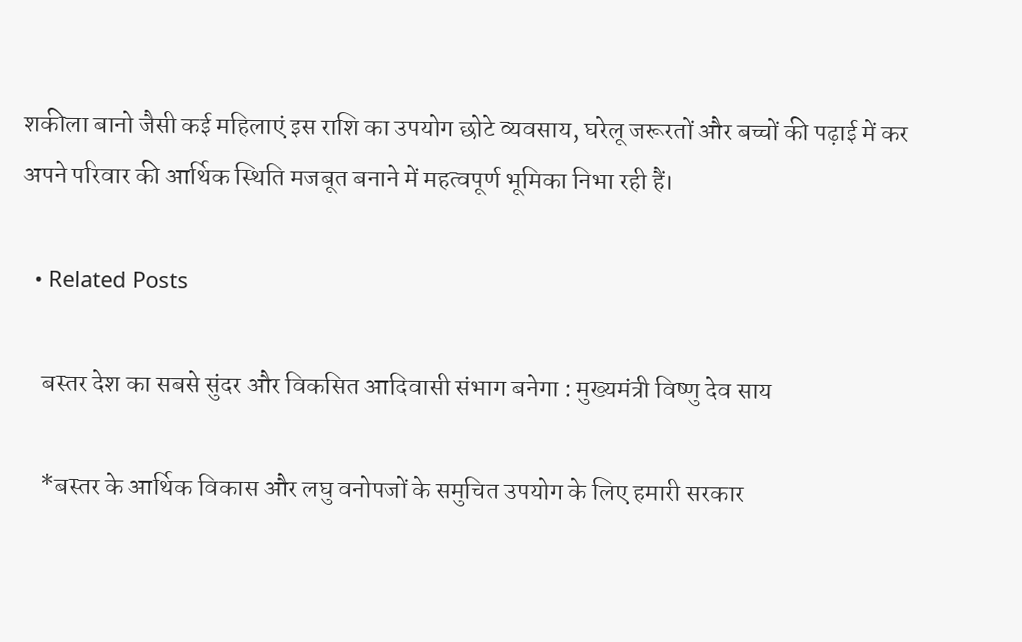शकीला बानो जैसी कई महिलाएं इस राशि का उपयोग छोटे व्यवसाय, घरेलू जरूरतों और बच्चों की पढ़ाई में कर अपने परिवार की आर्थिक स्थिति मजबूत बनाने में महत्वपूर्ण भूमिका निभा रही हैं।

  • Related Posts

    बस्तर देश का सबसे सुंदर और विकसित आदिवासी संभाग बनेगा : मुख्यमंत्री विष्णु देव साय

    *बस्तर के आर्थिक विकास और लघु वनोपजों के समुचित उपयोग के लिए हमारी सरकार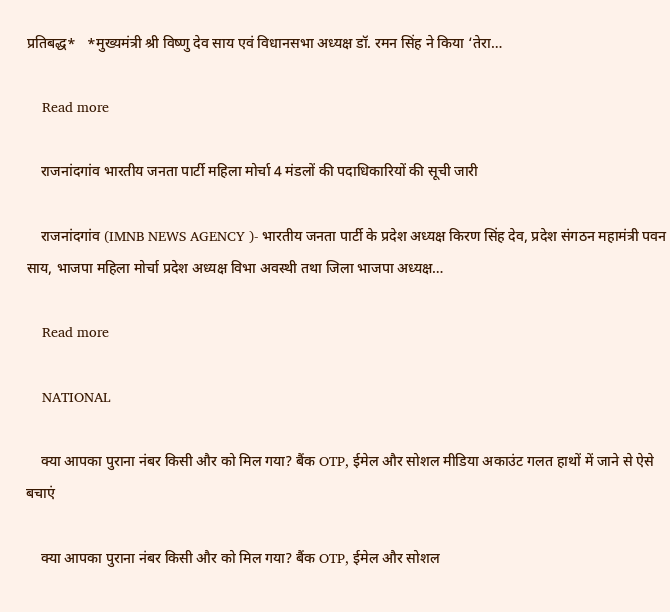प्रतिबद्ध*   *मुख्यमंत्री श्री विष्णु देव साय एवं विधानसभा अध्यक्ष डॉ. रमन सिंह ने किया ‘तेरा…

    Read more

    राजनांदगांव भारतीय जनता पार्टी महिला मोर्चा 4 मंडलों की पदाधिकारियों की सूची जारी

    राजनांदगांव (IMNB NEWS AGENCY )- भारतीय जनता पार्टी के प्रदेश अध्यक्ष किरण सिंह देव, प्रदेश संगठन महामंत्री पवन साय, भाजपा महिला मोर्चा प्रदेश अध्यक्ष विभा अवस्थी तथा जिला भाजपा अध्यक्ष…

    Read more

    NATIONAL

    क्या आपका पुराना नंबर किसी और को मिल गया? बैंक OTP, ईमेल और सोशल मीडिया अकाउंट गलत हाथों में जाने से ऐसे बचाएं

    क्या आपका पुराना नंबर किसी और को मिल गया? बैंक OTP, ईमेल और सोशल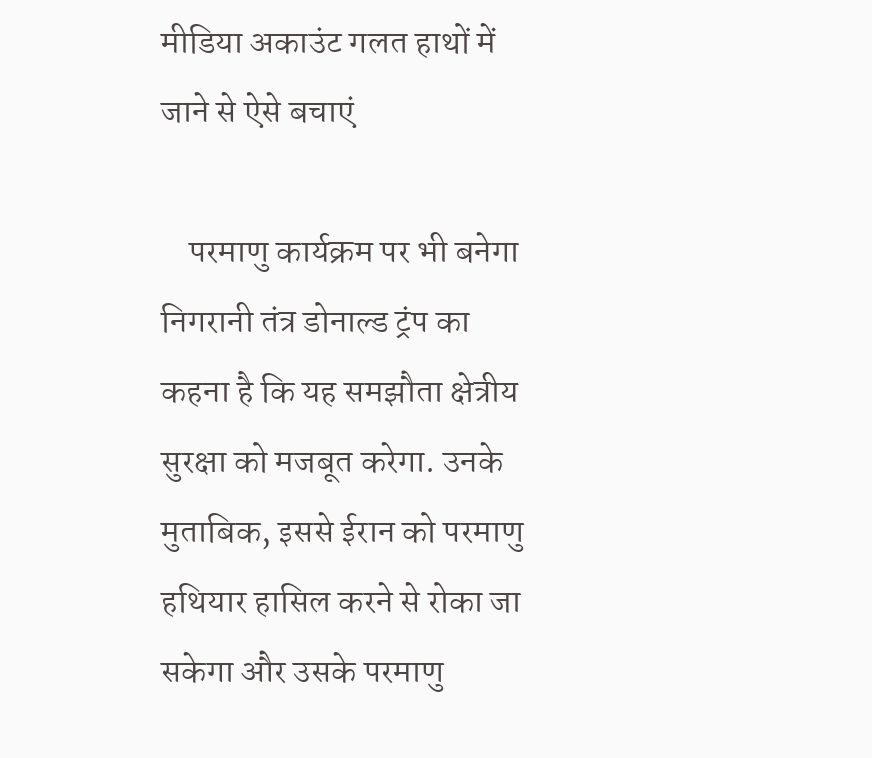मीडिया अकाउंट गलत हाथों में जाने से ऐसे बचाएं

    परमाणु कार्यक्रम पर भी बनेगा निगरानी तंत्र डोनाल्ड ट्रंप का कहना है कि यह समझौता क्षेत्रीय सुरक्षा को मजबूत करेगा. उनके मुताबिक, इससे ईरान को परमाणु हथियार हासिल करने से रोका जा सकेगा और उसके परमाणु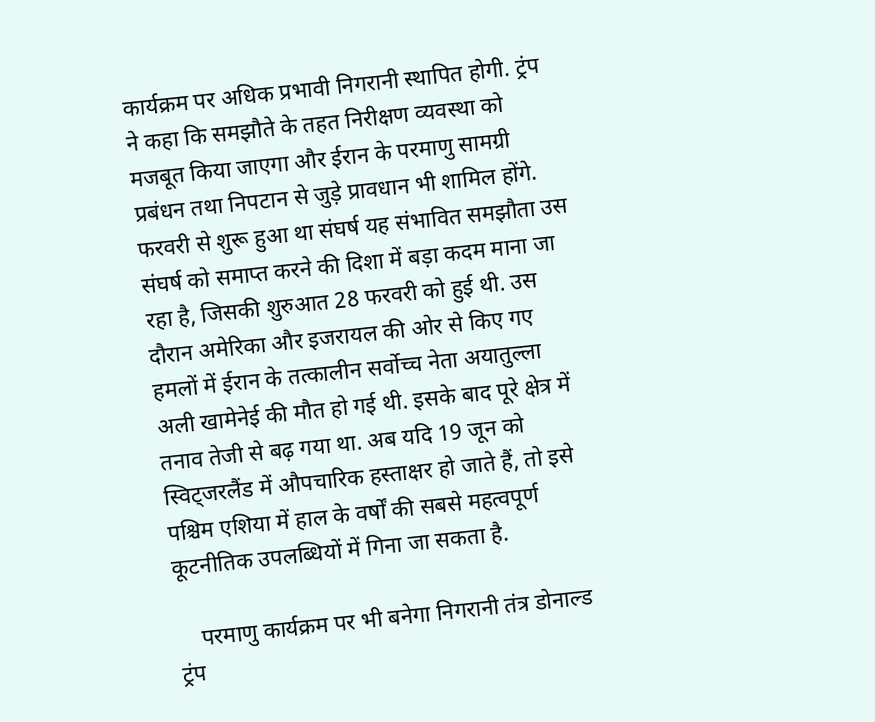कार्यक्रम पर अधिक प्रभावी निगरानी स्थापित होगी. ट्रंप ने कहा कि समझौते के तहत निरीक्षण व्यवस्था को मजबूत किया जाएगा और ईरान के परमाणु सामग्री प्रबंधन तथा निपटान से जुड़े प्रावधान भी शामिल होंगे. फरवरी से शुरू हुआ था संघर्ष यह संभावित समझौता उस संघर्ष को समाप्त करने की दिशा में बड़ा कदम माना जा रहा है, जिसकी शुरुआत 28 फरवरी को हुई थी. उस दौरान अमेरिका और इजरायल की ओर से किए गए हमलों में ईरान के तत्कालीन सर्वोच्च नेता अयातुल्ला अली खामेनेई की मौत हो गई थी. इसके बाद पूरे क्षेत्र में तनाव तेजी से बढ़ गया था. अब यदि 19 जून को स्विट्जरलैंड में औपचारिक हस्ताक्षर हो जाते हैं, तो इसे पश्चिम एशिया में हाल के वर्षों की सबसे महत्वपूर्ण कूटनीतिक उपलब्धियों में गिना जा सकता है.

    परमाणु कार्यक्रम पर भी बनेगा निगरानी तंत्र डोनाल्ड ट्रंप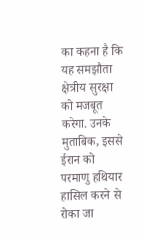का कहना है कि यह समझौता क्षेत्रीय सुरक्षा को मजबूत करेगा. उनके मुताबिक, इससे ईरान को परमाणु हथियार हासिल करने से रोका जा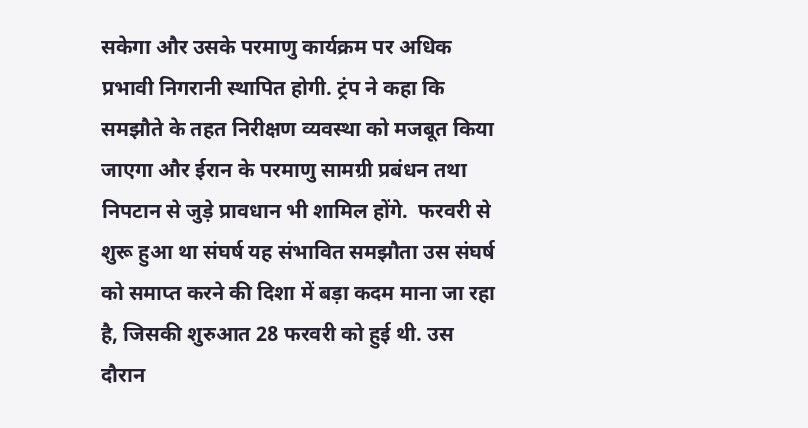सकेगा और उसके परमाणु कार्यक्रम पर अधिक प्रभावी निगरानी स्थापित होगी. ट्रंप ने कहा कि समझौते के तहत निरीक्षण व्यवस्था को मजबूत किया जाएगा और ईरान के परमाणु सामग्री प्रबंधन तथा निपटान से जुड़े प्रावधान भी शामिल होंगे.  फरवरी से शुरू हुआ था संघर्ष यह संभावित समझौता उस संघर्ष को समाप्त करने की दिशा में बड़ा कदम माना जा रहा है, जिसकी शुरुआत 28 फरवरी को हुई थी. उस दौरान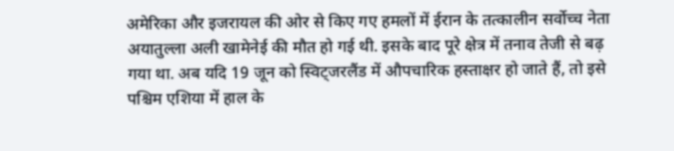अमेरिका और इजरायल की ओर से किए गए हमलों में ईरान के तत्कालीन सर्वोच्च नेता अयातुल्ला अली खामेनेई की मौत हो गई थी. इसके बाद पूरे क्षेत्र में तनाव तेजी से बढ़ गया था. अब यदि 19 जून को स्विट्जरलैंड में औपचारिक हस्ताक्षर हो जाते हैं, तो इसे पश्चिम एशिया में हाल के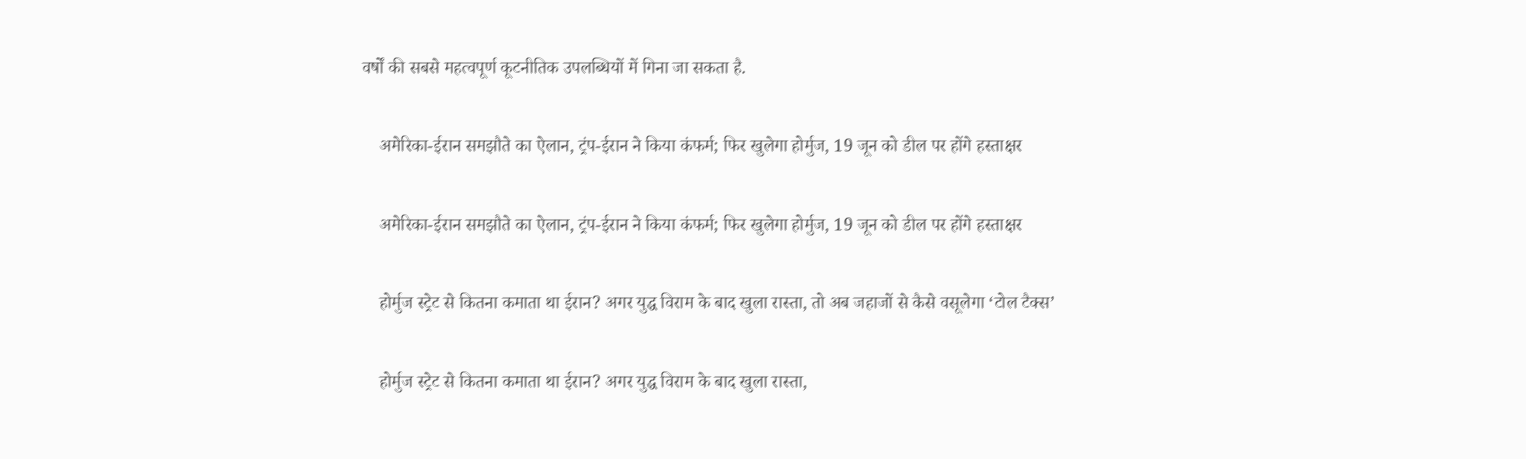वर्षों की सबसे महत्वपूर्ण कूटनीतिक उपलब्धियों में गिना जा सकता है.

    अमेरिका-ईरान समझौते का ऐलान, ट्रंप-ईरान ने किया कंफर्म; फिर खुलेगा होर्मुज, 19 जून को डील पर होंगे हस्ताक्षर

    अमेरिका-ईरान समझौते का ऐलान, ट्रंप-ईरान ने किया कंफर्म; फिर खुलेगा होर्मुज, 19 जून को डील पर होंगे हस्ताक्षर

    होर्मुज स्ट्रेट से कितना कमाता था ईरान? अगर युद्ध विराम के बाद खुला रास्ता, तो अब जहाजों से कैसे वसूलेगा ‘टोल टैक्स’

    होर्मुज स्ट्रेट से कितना कमाता था ईरान? अगर युद्ध विराम के बाद खुला रास्ता,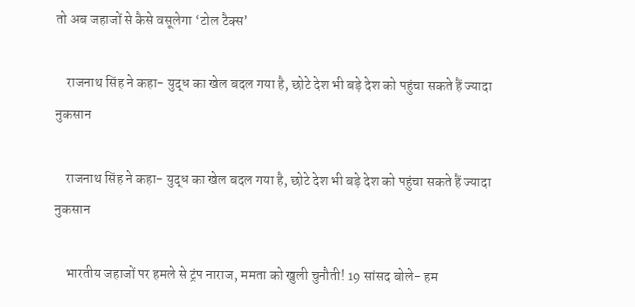तो अब जहाजों से कैसे वसूलेगा ‘टोल टैक्स’

    राजनाथ सिंह ने कहा- युद्ध का खेल बदल गया है, छोटे देश भी बड़े देश को पहुंचा सकते हैं ज्यादा नुकसान

    राजनाथ सिंह ने कहा- युद्ध का खेल बदल गया है, छोटे देश भी बड़े देश को पहुंचा सकते हैं ज्यादा नुकसान

    भारतीय जहाजों पर हमले से ट्रंप नाराज, ममता को खुली चुनौती! 19 सांसद बोले- हम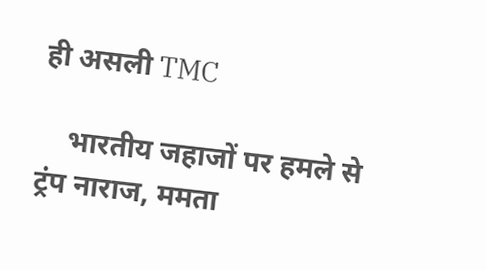ही असली TMC

    भारतीय जहाजों पर हमले से ट्रंप नाराज, ममता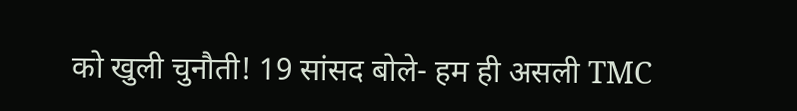को खुली चुनौती! 19 सांसद बोले- हम ही असली TMC